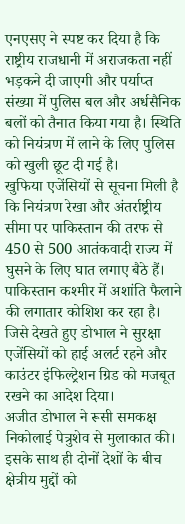एनएसए ने स्पष्ट कर दिया है कि राष्ट्रीय राजधानी में अराजकता नहीं भड़कने दी जाएगी और पर्याप्त संख्या में पुलिस बल और अर्धसैनिक बलों को तैनात किया गया है। स्थिति को नियंत्रण में लाने के लिए पुलिस को खुली छूट दी गई है।
खुफिया एजेंसियों से सूचना मिली है कि नियंत्रण रेखा और अंतर्राष्ट्रीय सीमा पर पाकिस्तान की तरफ से 450 से 500 आतंकवादी राज्य में घुसने के लिए घात लगाए बैठे हैं। पाकिस्तान कश्मीर में अशांति फैलाने की लगातार कोशिश कर रहा है। जिसे देखते हुए डोभाल ने सुरक्षा एजेंसियों को हाई अलर्ट रहने और काउंटर इंफिल्ट्रेशन ग्रिड को मजबूत रखने का आदेश दिया।
अजीत डोभाल ने रूसी समकक्ष निकोलाई पेत्रुशेव से मुलाकात की। इसके साथ ही दोनों देशों के बीच क्षेत्रीय मुद्दों को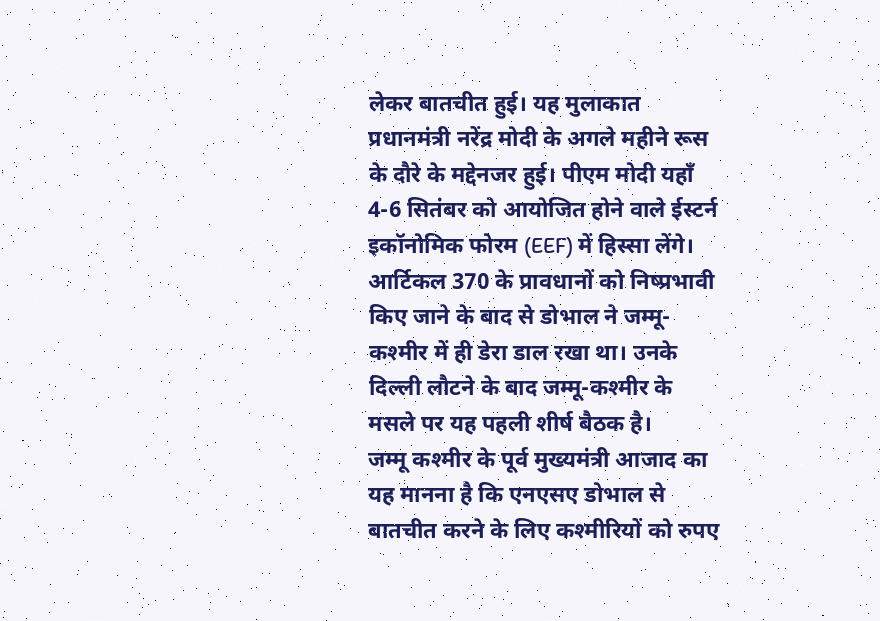लेकर बातचीत हुई। यह मुलाकात प्रधानमंत्री नरेंद्र मोदी के अगले महीने रूस के दौरे के मद्देनजर हुई। पीएम मोदी यहाँ 4-6 सितंबर को आयोजित होने वाले ईस्टर्न इकॉनोमिक फोरम (EEF) में हिस्सा लेंगे।
आर्टिकल 370 के प्रावधानों को निष्प्रभावी किए जाने के बाद से डोभाल ने जम्मू-कश्मीर में ही डेरा डाल रखा था। उनके दिल्ली लौटने के बाद जम्मू-कश्मीर के मसले पर यह पहली शीर्ष बैठक है।
जम्मू कश्मीर के पूर्व मुख्यमंत्री आजाद का यह मानना है कि एनएसए डोभाल से बातचीत करने के लिए कश्मीरियों को रुपए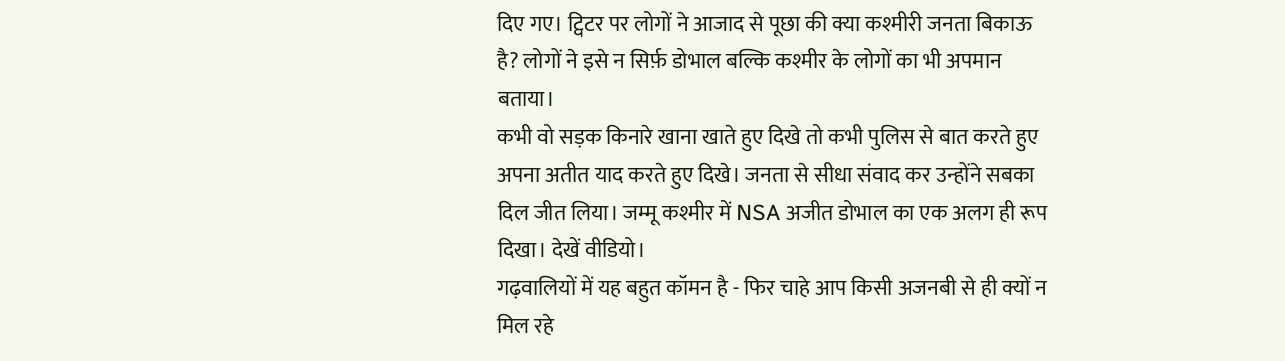दिए गए। ट्विटर पर लोगों ने आजाद से पूछा की क्या कश्मीरी जनता बिकाऊ है? लोगों ने इसे न सिर्फ़ डोभाल बल्कि कश्मीर के लोगों का भी अपमान बताया।
कभी वो सड़क किनारे खाना खाते हुए दिखे तो कभी पुलिस से बात करते हुए अपना अतीत याद करते हुए दिखे। जनता से सीधा संवाद कर उन्होंने सबका दिल जीत लिया। जम्मू कश्मीर में NSA अजीत डोभाल का एक अलग ही रूप दिखा। देखें वीडियो।
गढ़वालियों में यह बहुत कॉमन है - फिर चाहे आप किसी अजनबी से ही क्यों न मिल रहे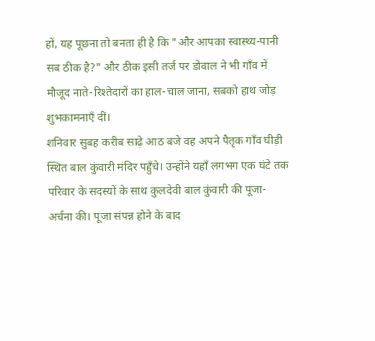हों, यह पूछना तो बनता ही है कि "और आपका स्वास्थ्य-पानी सब ठीक है?" और ठीक इसी तर्ज पर डोवाल ने भी गाँव में मौजूद नाते-रिश्तेदारों का हाल-चाल जाना, सबको हाथ जोड़ शुभकामनाएँ दीं।
शनिवार सुबह करीब साढ़े आठ बजे वह अपने पैतृक गाँव घीड़ी स्थित बाल कुंवारी मंदिर पहुँचे। उन्होंने यहाँ लगभग एक घंटे तक परिवार के सदस्यों के साथ कुलदेवी बाल कुंवारी की पूजा-अर्चना की। पूजा संपन्न होने के बाद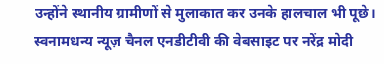उन्होंने स्थानीय ग्रामीणों से मुलाकात कर उनके हालचाल भी पूछे।
स्वनामधन्य न्यूज़ चैनल एनडीटीवी की वेबसाइट पर नरेंद्र मोदी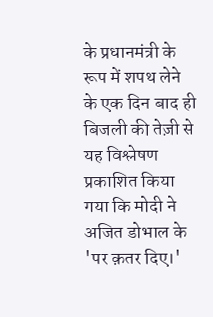के प्रधानमंत्री के रूप में शपथ लेने के एक दिन बाद ही बिजली की तेज़ी से यह विश्लेषण प्रकाशित किया गया कि मोदी ने अजित डोभाल के 'पर क़तर दिए।'